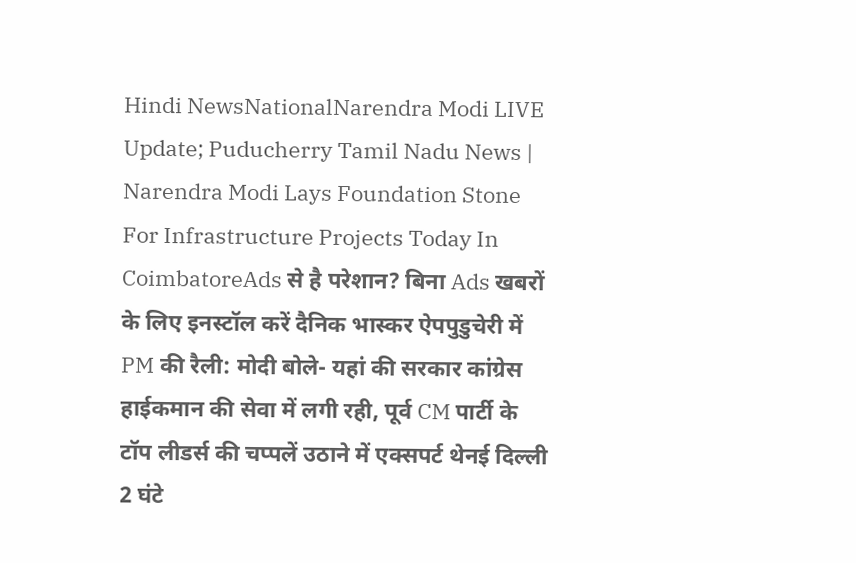Hindi NewsNationalNarendra Modi LIVE Update; Puducherry Tamil Nadu News | Narendra Modi Lays Foundation Stone For Infrastructure Projects Today In CoimbatoreAds से है परेशान? बिना Ads खबरों के लिए इनस्टॉल करें दैनिक भास्कर ऐपपुडुचेरी में PM की रैली: मोदी बोले- यहां की सरकार कांग्रेस हाईकमान की सेवा में लगी रही, पूर्व CM पार्टी के टॉप लीडर्स की चप्पलें उठाने में एक्सपर्ट थेनई दिल्ली 2 घंटे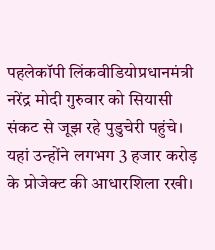पहलेकॉपी लिंकवीडियोप्रधानमंत्री नरेंद्र मोदी गुरुवार को सियासी संकट से जूझ रहे पुडुचेरी पहुंचे। यहां उन्होंने लगभग 3 हजार करोड़ के प्रोजेक्ट की आधारशिला रखी।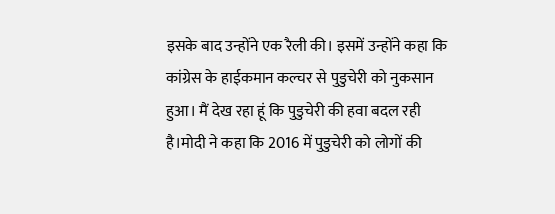इसके बाद उन्होंने एक रैली की। इसमें उन्होंने कहा कि कांग्रेस के हाईकमान कल्चर से पुडुचेरी को नुकसान हुआ। मैं देख रहा हूं कि पुडुचेरी की हवा बदल रही है।मोदी ने कहा कि 2016 में पुडुचेरी को लोगों की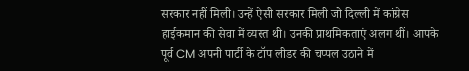सरकार नहीं मिली। उन्हें ऐसी सरकार मिली जो दिल्ली में कांग्रेस हाईकमान की सेवा में व्यस्त थी। उनकी प्राथमिकताएं अलग थीं। आपके पूर्व CM अपनी पार्टी के टॉप लीडर की चप्पल उठाने में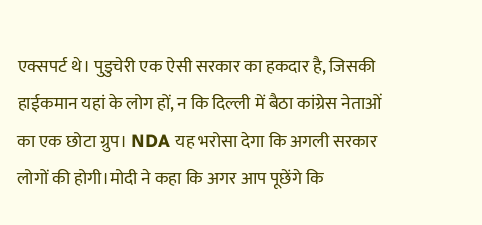एक्सपर्ट थे। पुडुचेरी एक ऐसी सरकार का हकदार है, जिसकी हाईकमान यहां के लोग हों, न कि दिल्ली में बैठा कांग्रेस नेताओं का एक छोटा ग्रुप। NDA यह भरोसा देगा कि अगली सरकार लोगों की होगी।मोदी ने कहा कि अगर आप पूछेंगे कि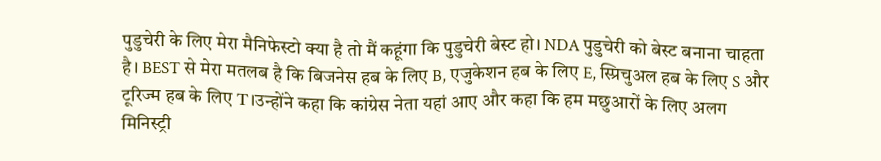पुडुचेरी के लिए मेरा मैनिफेस्टो क्या है तो मैं कहूंगा कि पुडुचेरी बेस्ट हो। NDA पुडुचेरी को बेस्ट बनाना चाहता है। BEST से मेरा मतलब है कि बिजनेस हब के लिए B, एजुकेशन हब के लिए E, स्प्रिचुअल हब के लिए S और टूरिज्म हब के लिए T।उन्होंने कहा कि कांग्रेस नेता यहां आए और कहा कि हम मछुआरों के लिए अलग मिनिस्ट्री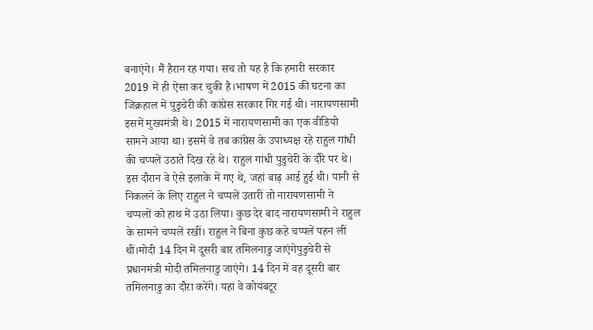बनाएंगे। मैं हैरान रह गया। सच तो यह है कि हमारी सरकार 2019 में ही ऐसा कर चुकी है।भाषण में 2015 की घटना का जिक्रहाल में पुडुचेरी की कांग्रेस सरकार गिर गई थी। नारायणसामी इसमें मुख्यमंत्री थे। 2015 में नारायणसामी का एक वीडियो सामने आया था। इसमें वे तब कांग्रेस के उपाध्यक्ष रहे राहुल गांधी की चप्पलें उठाते दिख रहे थे। राहुल गांधी पुडुचेरी के दौरे पर थे। इस दौरान वे ऐसे इलाके में गए थे, जहां बाढ़ आई हुई थी। पानी से निकलने के लिए राहुल ने चप्पलें उतारीं तो नारायणसामी ने चप्पलों को हाथ में उठा लिया। कुछ देर बाद नारायणसामी ने राहुल के सामने चप्पलें रखीं। राहुल ने बिना कुछ कहे चप्पलें पहन लीं थीं।मोदी 14 दिन में दूसरी बार तमिलनाडु जाएंगेपुडुचेरी से प्रधानमंत्री मोदी तमिलनाडु जाएंगे। 14 दिन में वह दूसरी बार तमिलनाडु का दौरा करेंगे। यहां वे कोयंबटूर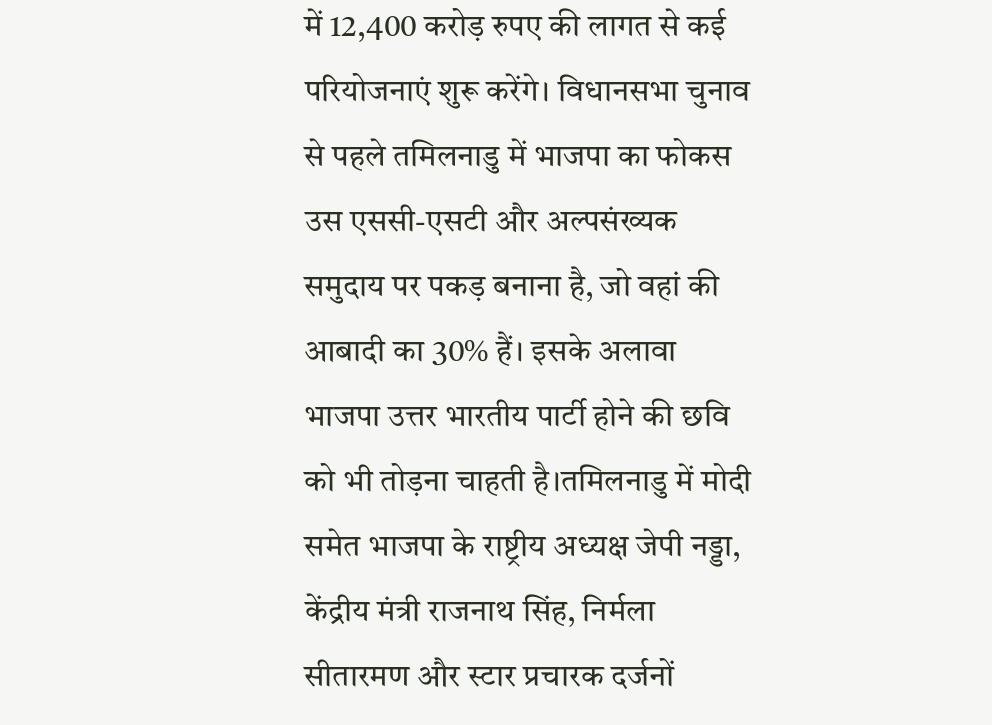में 12,400 करोड़ रुपए की लागत से कई परियोजनाएं शुरू करेंगे। विधानसभा चुनाव से पहले तमिलनाडु में भाजपा का फोकस उस एससी-एसटी और अल्पसंख्यक समुदाय पर पकड़ बनाना है, जो वहां की आबादी का 30% हैं। इसके अलावा भाजपा उत्तर भारतीय पार्टी होने की छवि को भी तोड़ना चाहती है।तमिलनाडु में मोदी समेत भाजपा के राष्ट्रीय अध्यक्ष जेपी नड्डा, केंद्रीय मंत्री राजनाथ सिंह, निर्मला सीतारमण और स्टार प्रचारक दर्जनों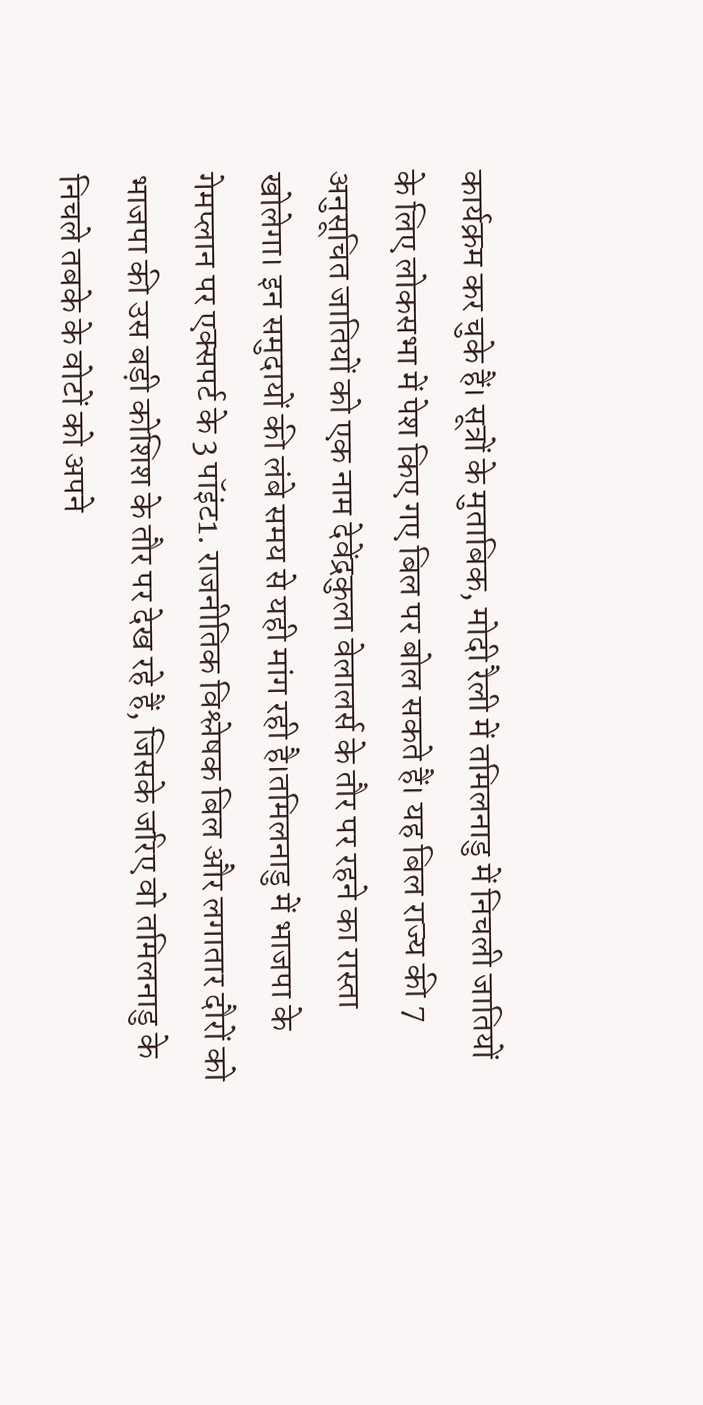कार्यक्रम कर चुके हैं। सूत्रों के मुताबिक, मोदी रैली में तमिलनाडु में निचली जातियों के लिए लोकसभा में पेश किए गए बिल पर बोल सकते हैं। यह बिल राज्य की 7 अनुसूचित जातियों को एक नाम देवेंद्रकुला वेलालर्स के तौर पर रहने का रास्ता खोलेगा। इन समुदायों की लंबे समय से यही मांग रही है।तमिलनाडु में भाजपा के गेमप्लान पर एक्सपर्ट के 3 पॉइंट1. राजनीतिक विश्लेषक बिल और लगातार दौरों को भाजपा की उस बड़ी कोशिश के तौर पर देख रहे हैं, जिसके जरिए वो तमिलनाडु के निचले तबके के वोटों को अपने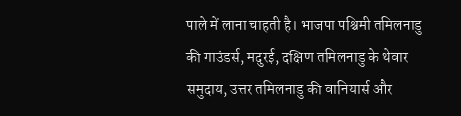पाले में लाना चाहती है। भाजपा पश्चिमी तमिलनाडु की गाउंडर्स, मदुरई, दक्षिण तमिलनाडु के थेवार समुदाय, उत्तर तमिलनाडु की वानियार्स और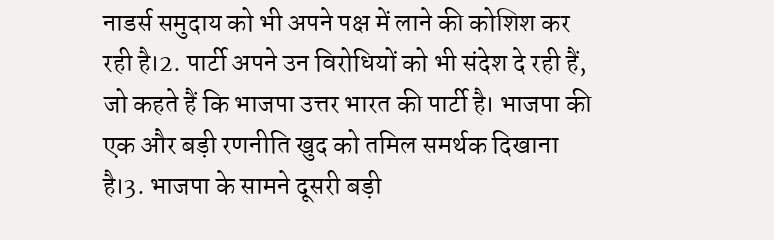नाडर्स समुदाय को भी अपने पक्ष में लाने की कोशिश कर रही है।2. पार्टी अपने उन विरोधियों को भी संदेश दे रही हैं, जो कहते हैं कि भाजपा उत्तर भारत की पार्टी है। भाजपा की एक और बड़ी रणनीति खुद को तमिल समर्थक दिखाना है।3. भाजपा के सामने दूसरी बड़ी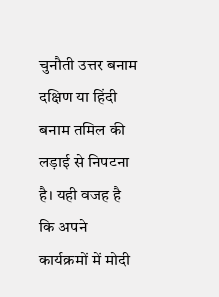चुनौती उत्तर बनाम दक्षिण या हिंदी बनाम तमिल की लड़ाई से निपटना है। यही वजह है कि अपने कार्यक्रमों में मोदी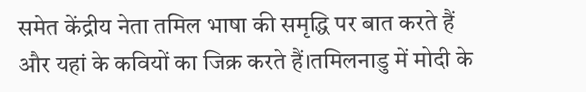समेत केंद्रीय नेता तमिल भाषा की समृद्धि पर बात करते हैं और यहां के कवियों का जिक्र करते हैं।तमिलनाडु में मोदी के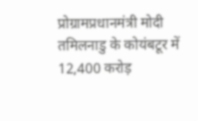प्रोग्रामप्रधानमंत्री मोदी तमिलनाडु के कोयंबटूर में 12,400 करोड़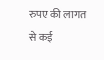रुपए की लागत से कई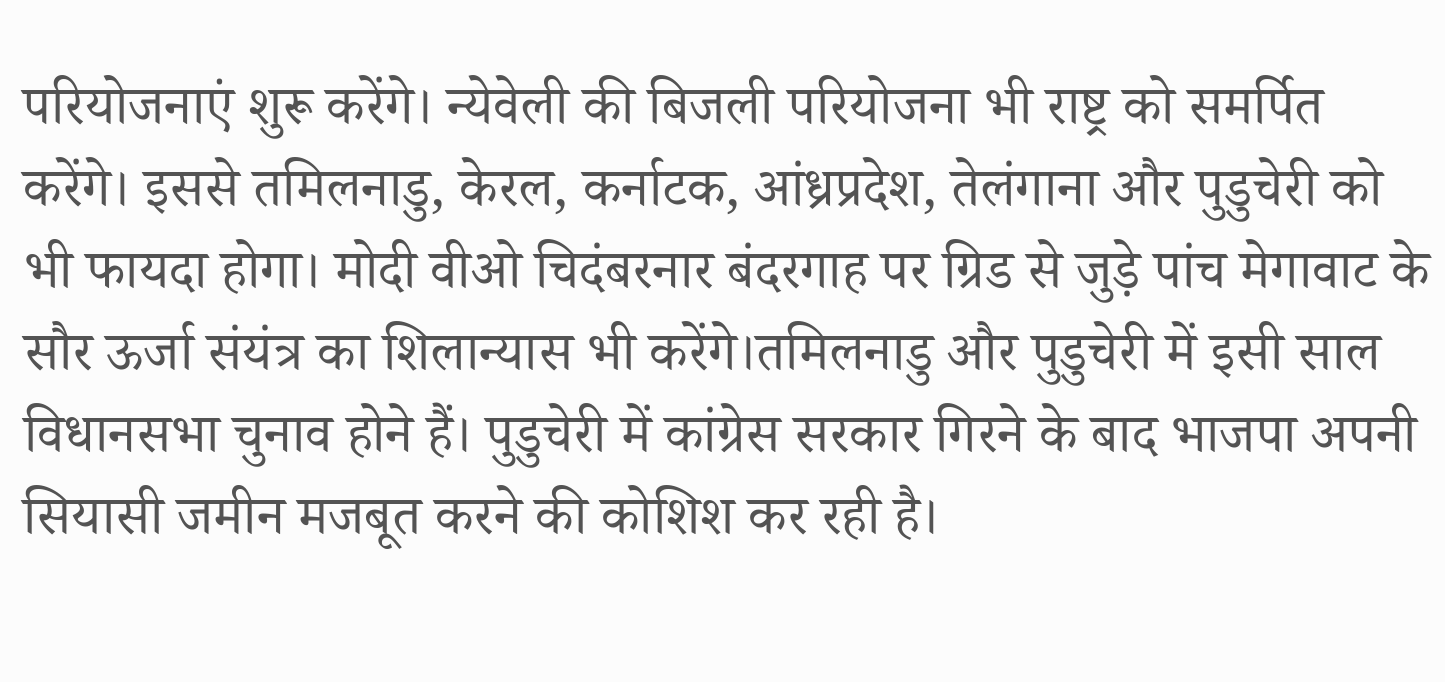परियोजनाएं शुरू करेंगे। न्येवेली की बिजली परियोजना भी राष्ट्र को समर्पित करेंगे। इससे तमिलनाडु, केरल, कर्नाटक, आंध्रप्रदेश, तेलंगाना और पुडुचेरी को भी फायदा होगा। मोदी वीओ चिदंबरनार बंदरगाह पर ग्रिड से जुड़े पांच मेगावाट के सौर ऊर्जा संयंत्र का शिलान्यास भी करेंगे।तमिलनाडु और पुडुचेरी में इसी साल विधानसभा चुनाव होने हैं। पुडुचेरी में कांग्रेस सरकार गिरने के बाद भाजपा अपनी सियासी जमीन मजबूत करने की कोशिश कर रही है।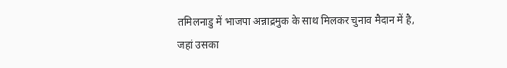तमिलनाडु में भाजपा अन्नाद्रमुक के साथ मिलकर चुनाव मैदान में है, जहां उसका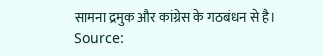सामना द्रमुक और कांग्रेस के गठबंधन से है।
Source: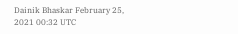Dainik Bhaskar February 25, 2021 00:32 UTC